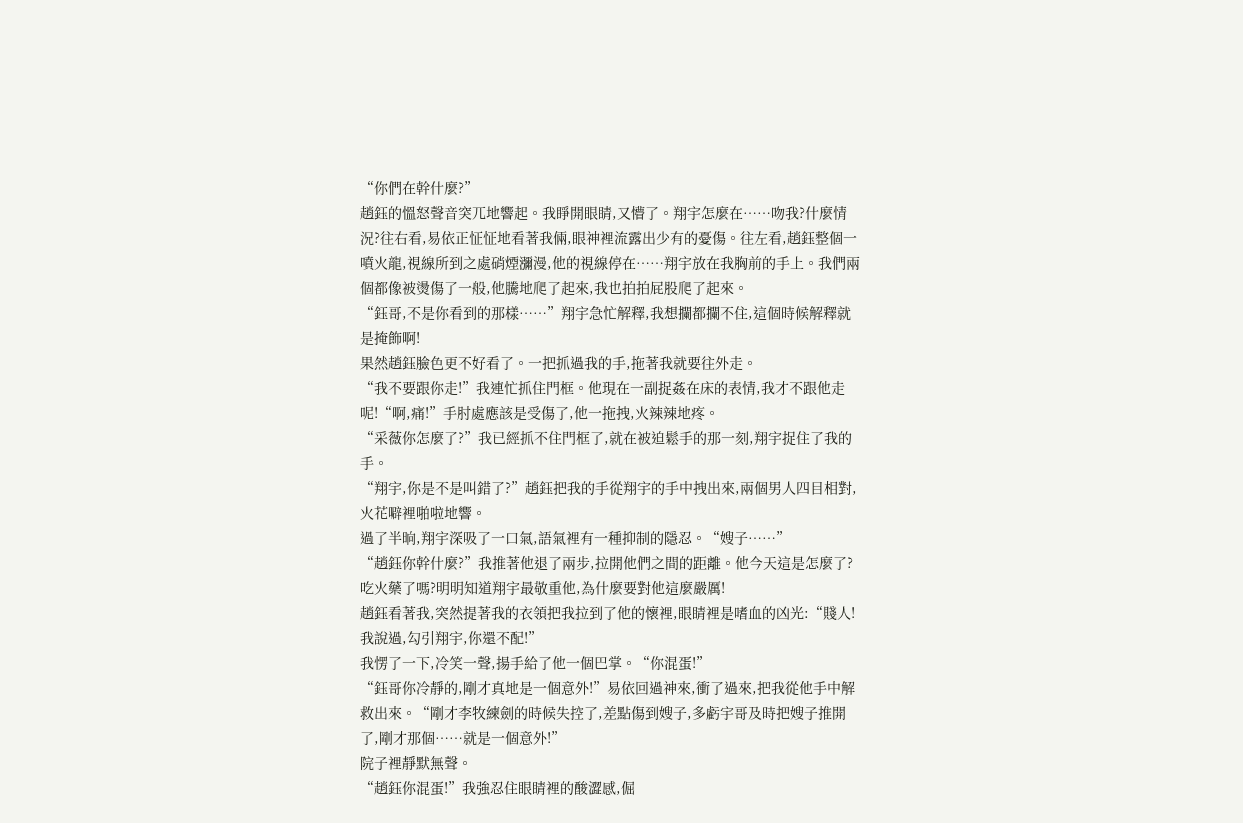“你們在幹什麼?”
趙鈺的慍怒聲音突兀地響起。我睜開眼睛,又懵了。翔宇怎麼在……吻我?什麼情況?往右看,易依正怔怔地看著我倆,眼神裡流露出少有的憂傷。往左看,趙鈺整個一噴火龍,視線所到之處硝煙瀰漫,他的視線停在……翔宇放在我胸前的手上。我們兩個都像被燙傷了一般,他騰地爬了起來,我也拍拍屁股爬了起來。
“鈺哥,不是你看到的那樣……”翔宇急忙解釋,我想攔都攔不住,這個時候解釋就是掩飾啊!
果然趙鈺臉色更不好看了。一把抓過我的手,拖著我就要往外走。
“我不要跟你走!”我連忙抓住門框。他現在一副捉姦在床的表情,我才不跟他走呢!“啊,痛!”手肘處應該是受傷了,他一拖拽,火辣辣地疼。
“采薇你怎麼了?”我已經抓不住門框了,就在被迫鬆手的那一刻,翔宇捉住了我的手。
“翔宇,你是不是叫錯了?”趙鈺把我的手從翔宇的手中拽出來,兩個男人四目相對,火花噼裡啪啦地響。
過了半晌,翔宇深吸了一口氣,語氣裡有一種抑制的隱忍。“嫂子……”
“趙鈺你幹什麼?”我推著他退了兩步,拉開他們之間的距離。他今天這是怎麼了?吃火藥了嗎?明明知道翔宇最敬重他,為什麼要對他這麼嚴厲!
趙鈺看著我,突然提著我的衣領把我拉到了他的懷裡,眼睛裡是嗜血的凶光:“賤人!我說過,勾引翔宇,你還不配!”
我愣了一下,冷笑一聲,揚手給了他一個巴掌。“你混蛋!”
“鈺哥你冷靜的,剛才真地是一個意外!”易依回過神來,衝了過來,把我從他手中解救出來。“剛才李牧練劍的時候失控了,差點傷到嫂子,多虧宇哥及時把嫂子推開了,剛才那個……就是一個意外!”
院子裡靜默無聲。
“趙鈺你混蛋!”我強忍住眼睛裡的酸澀感,倔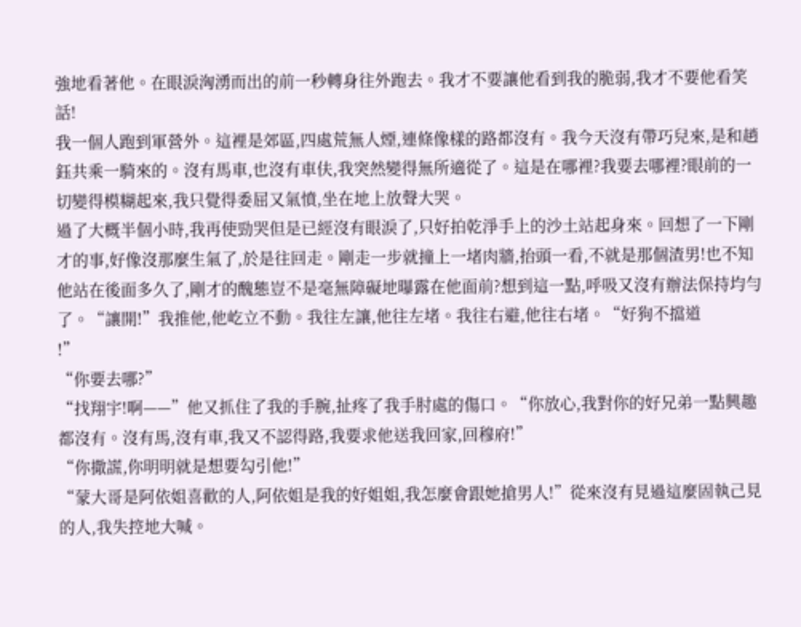強地看著他。在眼淚洶湧而出的前一秒轉身往外跑去。我才不要讓他看到我的脆弱,我才不要他看笑話!
我一個人跑到軍營外。這裡是郊區,四處荒無人煙,連條像樣的路都沒有。我今天沒有帶巧兒來,是和趙鈺共乘一騎來的。沒有馬車,也沒有車伕,我突然變得無所適從了。這是在哪裡?我要去哪裡?眼前的一切變得模糊起來,我只覺得委屈又氣憤,坐在地上放聲大哭。
過了大概半個小時,我再使勁哭但是已經沒有眼淚了,只好拍乾淨手上的沙土站起身來。回想了一下剛才的事,好像沒那麼生氣了,於是往回走。剛走一步就撞上一堵肉牆,抬頭一看,不就是那個渣男!也不知他站在後面多久了,剛才的醜態豈不是毫無障礙地曝露在他面前?想到這一點,呼吸又沒有辦法保持均勻了。“讓開!”我推他,他屹立不動。我往左讓,他往左堵。我往右避,他往右堵。“好狗不擋道
!”
“你要去哪?”
“找翔宇!啊——”他又抓住了我的手腕,扯疼了我手肘處的傷口。“你放心,我對你的好兄弟一點興趣都沒有。沒有馬,沒有車,我又不認得路,我要求他送我回家,回穆府!”
“你撒謊,你明明就是想要勾引他!”
“蒙大哥是阿依姐喜歡的人,阿依姐是我的好姐姐,我怎麼會跟她搶男人!”從來沒有見過這麼固執己見的人,我失控地大喊。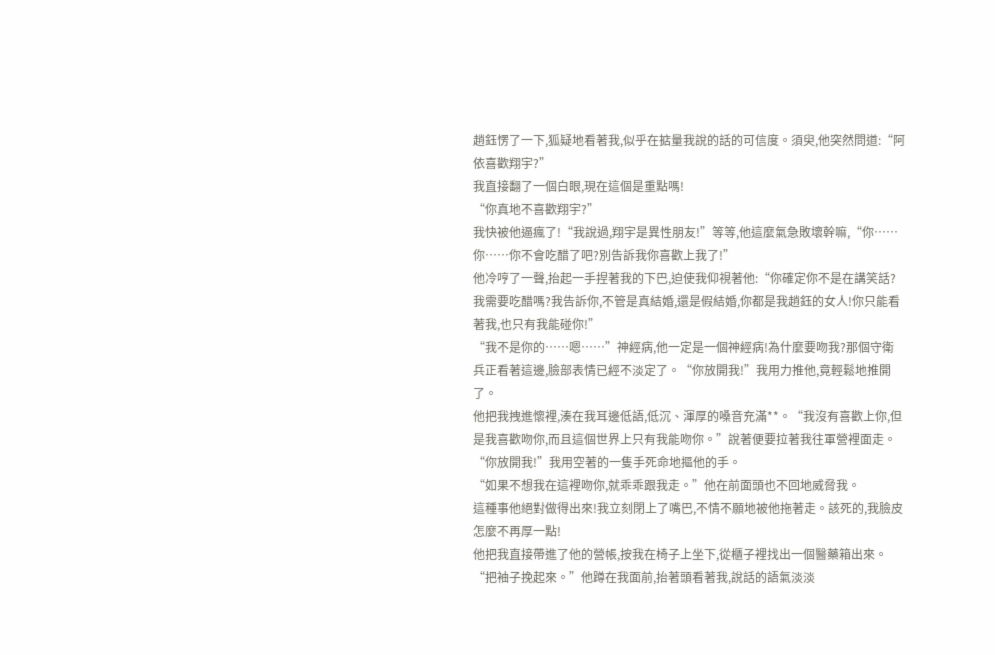趙鈺愣了一下,狐疑地看著我,似乎在掂量我說的話的可信度。須臾,他突然問道:“阿依喜歡翔宇?”
我直接翻了一個白眼,現在這個是重點嗎!
“你真地不喜歡翔宇?”
我快被他逼瘋了!“我說過,翔宇是異性朋友!”等等,他這麼氣急敗壞幹嘛,“你……你……你不會吃醋了吧?別告訴我你喜歡上我了!”
他冷哼了一聲,抬起一手捏著我的下巴,迫使我仰視著他:“你確定你不是在講笑話?我需要吃醋嗎?我告訴你,不管是真結婚,還是假結婚,你都是我趙鈺的女人!你只能看著我,也只有我能碰你!”
“我不是你的……嗯……”神經病,他一定是一個神經病!為什麼要吻我?那個守衛兵正看著這邊,臉部表情已經不淡定了。“你放開我!”我用力推他,竟輕鬆地推開了。
他把我拽進懷裡,湊在我耳邊低語,低沉、渾厚的嗓音充滿**。“我沒有喜歡上你,但是我喜歡吻你,而且這個世界上只有我能吻你。”說著便要拉著我往軍營裡面走。
“你放開我!”我用空著的一隻手死命地摳他的手。
“如果不想我在這裡吻你,就乖乖跟我走。”他在前面頭也不回地威脅我。
這種事他絕對做得出來!我立刻閉上了嘴巴,不情不願地被他拖著走。該死的,我臉皮怎麼不再厚一點!
他把我直接帶進了他的營帳,按我在椅子上坐下,從櫃子裡找出一個醫藥箱出來。“把袖子挽起來。”他蹲在我面前,抬著頭看著我,說話的語氣淡淡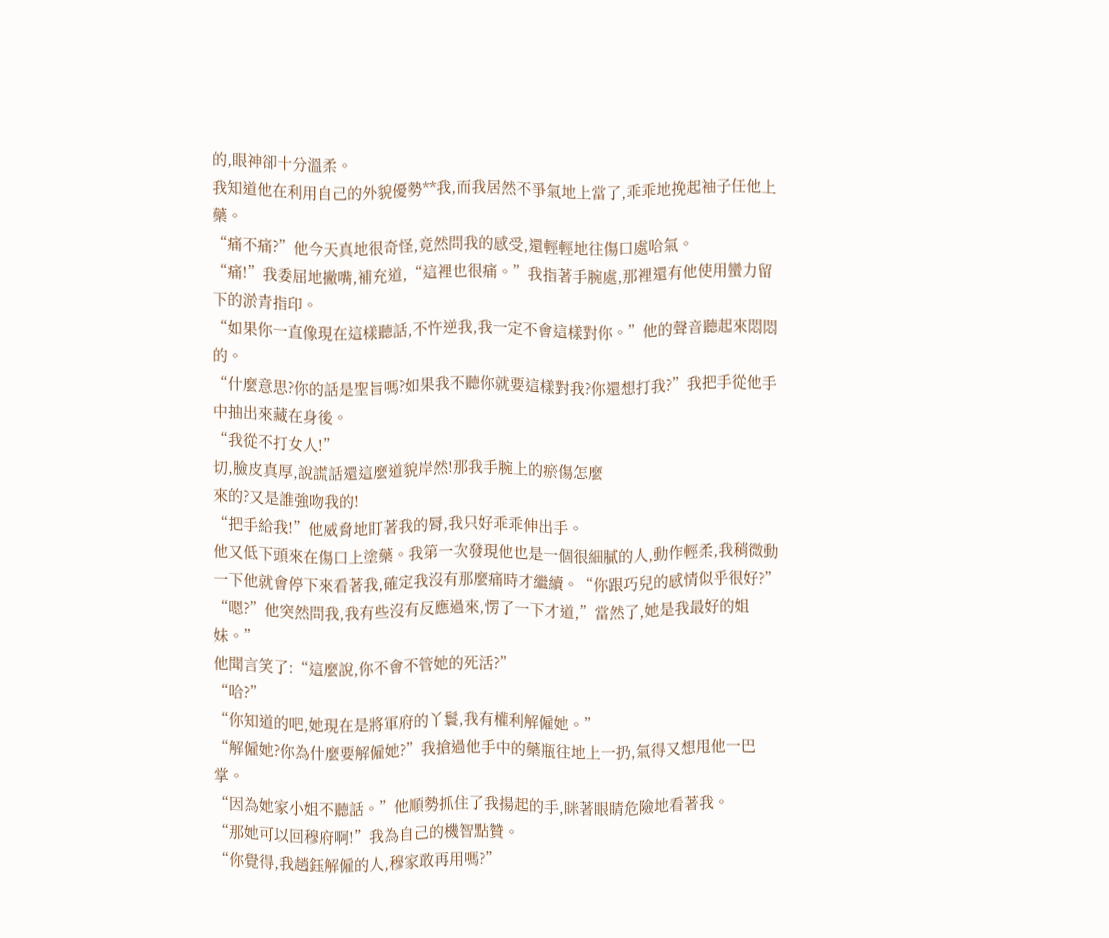的,眼神卻十分溫柔。
我知道他在利用自己的外貌優勢**我,而我居然不爭氣地上當了,乖乖地挽起袖子任他上藥。
“痛不痛?”他今天真地很奇怪,竟然問我的感受,還輕輕地往傷口處哈氣。
“痛!”我委屈地撇嘴,補充道,“這裡也很痛。”我指著手腕處,那裡還有他使用蠻力留下的淤青指印。
“如果你一直像現在這樣聽話,不忤逆我,我一定不會這樣對你。”他的聲音聽起來悶悶的。
“什麼意思?你的話是聖旨嗎?如果我不聽你就要這樣對我?你還想打我?”我把手從他手中抽出來藏在身後。
“我從不打女人!”
切,臉皮真厚,說謊話還這麼道貌岸然!那我手腕上的瘀傷怎麼
來的?又是誰強吻我的!
“把手給我!”他威脅地盯著我的脣,我只好乖乖伸出手。
他又低下頭來在傷口上塗藥。我第一次發現他也是一個很細膩的人,動作輕柔,我稍微動一下他就會停下來看著我,確定我沒有那麼痛時才繼續。“你跟巧兒的感情似乎很好?”
“嗯?”他突然問我,我有些沒有反應過來,愣了一下才道,”當然了,她是我最好的姐妹。”
他聞言笑了:“這麼說,你不會不管她的死活?”
“哈?”
“你知道的吧,她現在是將軍府的丫鬟,我有權利解僱她。”
“解僱她?你為什麼要解僱她?”我搶過他手中的藥瓶往地上一扔,氣得又想甩他一巴掌。
“因為她家小姐不聽話。”他順勢抓住了我揚起的手,眯著眼睛危險地看著我。
“那她可以回穆府啊!”我為自己的機智點贊。
“你覺得,我趙鈺解僱的人,穆家敢再用嗎?”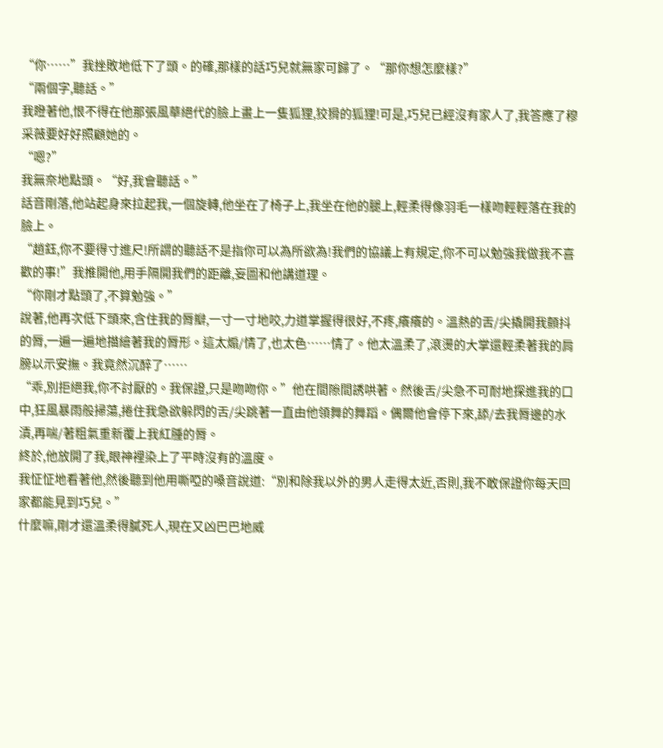“你……”我挫敗地低下了頭。的確,那樣的話巧兒就無家可歸了。“那你想怎麼樣?”
“兩個字,聽話。”
我瞪著他,恨不得在他那張風華絕代的臉上畫上一隻狐狸,狡猾的狐狸!可是,巧兒已經沒有家人了,我答應了穆采薇要好好照顧她的。
“嗯?”
我無奈地點頭。“好,我會聽話。”
話音剛落,他站起身來拉起我,一個旋轉,他坐在了椅子上,我坐在他的腿上,輕柔得像羽毛一樣吻輕輕落在我的臉上。
“趙鈺,你不要得寸進尺!所謂的聽話不是指你可以為所欲為!我們的協議上有規定,你不可以勉強我做我不喜歡的事!”我推開他,用手隔開我們的距離,妄圖和他講道理。
“你剛才點頭了,不算勉強。”
說著,他再次低下頭來,含住我的脣瓣,一寸一寸地咬,力道掌握得很好,不疼,癢癢的。溫熱的舌/尖撬開我顫抖的脣,一遍一遍地描繪著我的脣形。這太煽/情了,也太色……情了。他太溫柔了,滾燙的大掌還輕柔著我的肩膀以示安撫。我竟然沉醉了……
“乖,別拒絕我,你不討厭的。我保證,只是吻吻你。”他在間隙間誘哄著。然後舌/尖急不可耐地探進我的口中,狂風暴雨般掃蕩,捲住我急欲躲閃的舌/尖跳著一直由他領舞的舞蹈。偶爾他會停下來,舔/去我脣邊的水漬,再喘/著粗氣重新覆上我紅腫的脣。
終於,他放開了我,眼神裡染上了平時沒有的溫度。
我怔怔地看著他,然後聽到他用嘶啞的嗓音說道:“別和除我以外的男人走得太近,否則,我不敢保證你每天回家都能見到巧兒。”
什麼嘛,剛才還溫柔得膩死人,現在又凶巴巴地威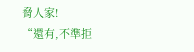脅人家!
“還有,不準拒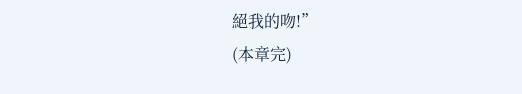絕我的吻!”
(本章完)